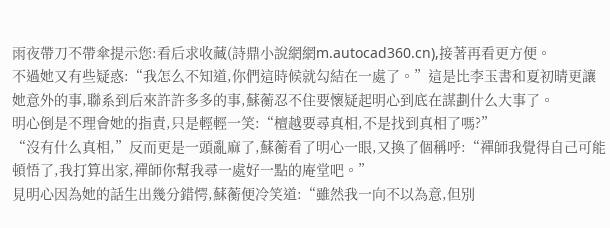雨夜帶刀不帶傘提示您:看后求收藏(詩鼎小說網網m.autocad360.cn),接著再看更方便。
不過她又有些疑惑:“我怎么不知道,你們這時候就勾結在一處了。”這是比李玉書和夏初晴更讓她意外的事,聯系到后來許許多多的事,蘇蘅忍不住要懷疑起明心到底在謀劃什么大事了。
明心倒是不理會她的指責,只是輕輕一笑:“檀越要尋真相,不是找到真相了嗎?”
“沒有什么真相,”反而更是一頭亂麻了,蘇蘅看了明心一眼,又換了個稱呼:“禪師我覺得自己可能頓悟了,我打算出家,禪師你幫我尋一處好一點的庵堂吧。”
見明心因為她的話生出幾分錯愕,蘇蘅便冷笑道:“雖然我一向不以為意,但別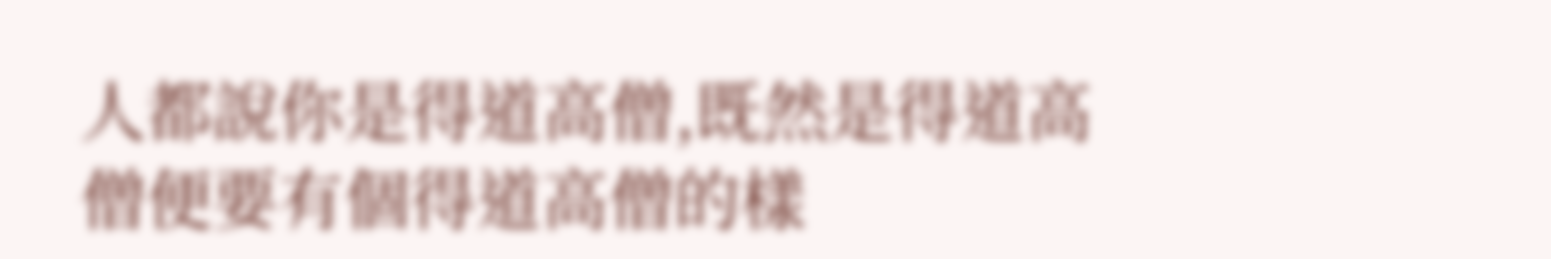人都說你是得道高僧,既然是得道高僧便要有個得道高僧的樣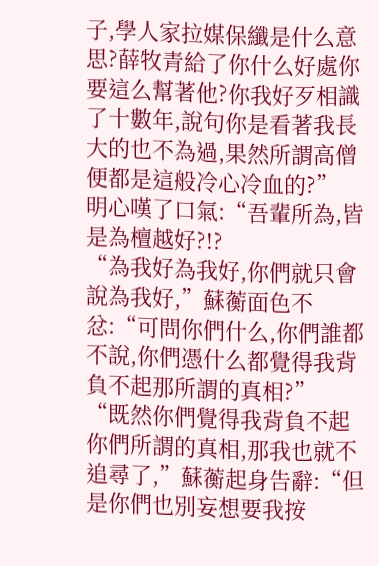子,學人家拉媒保纖是什么意思?薛牧青給了你什么好處你要這么幫著他?你我好歹相識了十數年,說句你是看著我長大的也不為過,果然所謂高僧便都是這般冷心冷血的?”
明心嘆了口氣:“吾輩所為,皆是為檀越好?!?
“為我好為我好,你們就只會說為我好,”蘇蘅面色不忿:“可問你們什么,你們誰都不說,你們憑什么都覺得我背負不起那所謂的真相?”
“既然你們覺得我背負不起你們所謂的真相,那我也就不追尋了,”蘇蘅起身告辭:“但是你們也別妄想要我按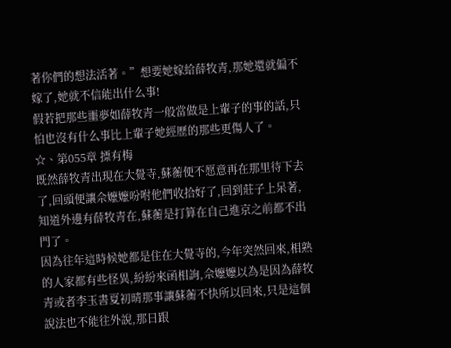著你們的想法活著。”想要她嫁給薛牧青,那她還就偏不嫁了,她就不信能出什么事!
假若把那些噩夢如薛牧青一般當做是上輩子的事的話,只怕也沒有什么事比上輩子她經歷的那些更傷人了。
☆、第055章 摽有梅
既然薛牧青出現在大覺寺,蘇蘅便不愿意再在那里待下去了,回頭便讓佘嬤嬤吩咐他們收拾好了,回到莊子上呆著,知道外邊有薛牧青在,蘇蘅是打算在自己進京之前都不出門了。
因為往年這時候她都是住在大覺寺的,今年突然回來,相熟的人家都有些怪異,紛紛來函相詢,佘嬤嬤以為是因為薛牧青或者李玉書夏初晴那事讓蘇蘅不快所以回來,只是這個說法也不能往外說,那日跟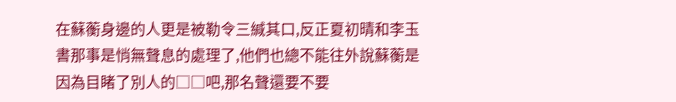在蘇蘅身邊的人更是被勒令三緘其口,反正夏初晴和李玉書那事是悄無聲息的處理了,他們也總不能往外說蘇蘅是因為目睹了別人的□□吧,那名聲還要不要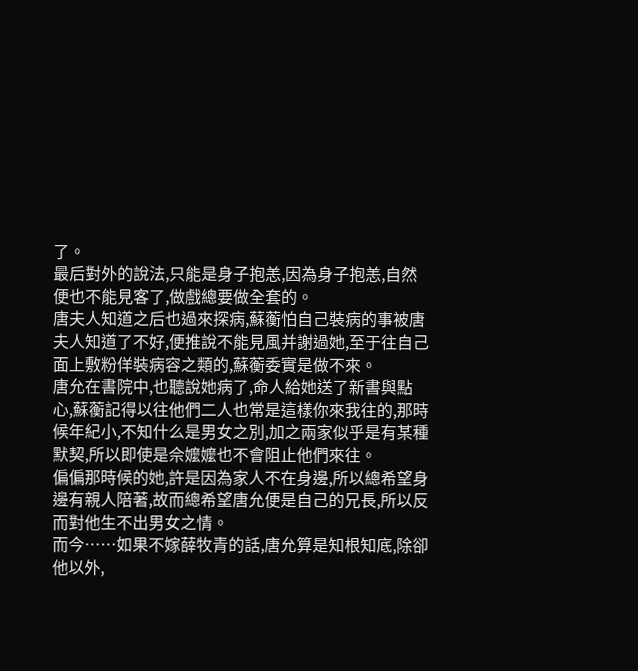了。
最后對外的說法,只能是身子抱恙,因為身子抱恙,自然便也不能見客了,做戲總要做全套的。
唐夫人知道之后也過來探病,蘇蘅怕自己裝病的事被唐夫人知道了不好,便推說不能見風并謝過她,至于往自己面上敷粉佯裝病容之類的,蘇蘅委實是做不來。
唐允在書院中,也聽說她病了,命人給她送了新書與點心,蘇蘅記得以往他們二人也常是這樣你來我往的,那時候年紀小,不知什么是男女之別,加之兩家似乎是有某種默契,所以即使是佘嬤嬤也不會阻止他們來往。
偏偏那時候的她,許是因為家人不在身邊,所以總希望身邊有親人陪著,故而總希望唐允便是自己的兄長,所以反而對他生不出男女之情。
而今……如果不嫁薛牧青的話,唐允算是知根知底,除卻他以外,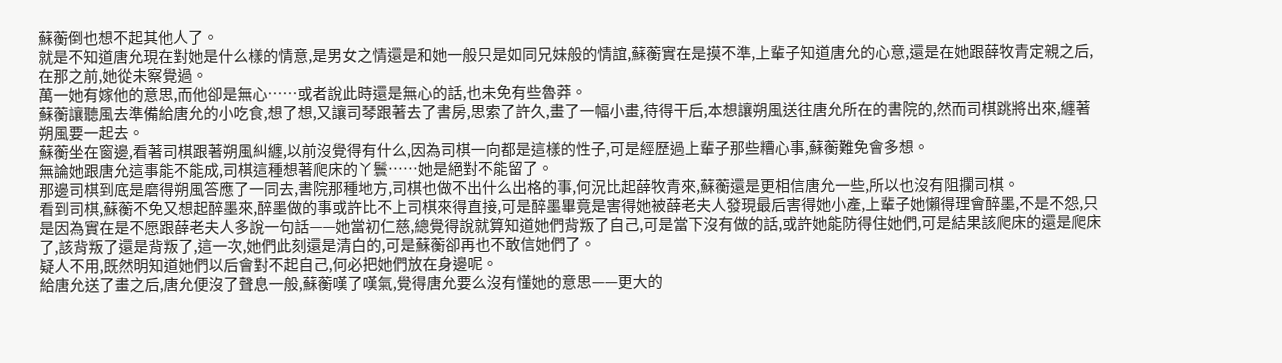蘇蘅倒也想不起其他人了。
就是不知道唐允現在對她是什么樣的情意,是男女之情還是和她一般只是如同兄妹般的情誼,蘇蘅實在是摸不準,上輩子知道唐允的心意,還是在她跟薛牧青定親之后,在那之前,她從未察覺過。
萬一她有嫁他的意思,而他卻是無心……或者說此時還是無心的話,也未免有些魯莽。
蘇蘅讓聽風去準備給唐允的小吃食,想了想,又讓司琴跟著去了書房,思索了許久,畫了一幅小畫,待得干后,本想讓朔風送往唐允所在的書院的,然而司棋跳將出來,纏著朔風要一起去。
蘇蘅坐在窗邊,看著司棋跟著朔風糾纏,以前沒覺得有什么,因為司棋一向都是這樣的性子,可是經歷過上輩子那些糟心事,蘇蘅難免會多想。
無論她跟唐允這事能不能成,司棋這種想著爬床的丫鬟……她是絕對不能留了。
那邊司棋到底是磨得朔風答應了一同去,書院那種地方,司棋也做不出什么出格的事,何況比起薛牧青來,蘇蘅還是更相信唐允一些,所以也沒有阻攔司棋。
看到司棋,蘇蘅不免又想起醉墨來,醉墨做的事或許比不上司棋來得直接,可是醉墨畢竟是害得她被薛老夫人發現最后害得她小產,上輩子她懶得理會醉墨,不是不怨,只是因為實在是不愿跟薛老夫人多說一句話——她當初仁慈,總覺得說就算知道她們背叛了自己,可是當下沒有做的話,或許她能防得住她們,可是結果該爬床的還是爬床了,該背叛了還是背叛了,這一次,她們此刻還是清白的,可是蘇蘅卻再也不敢信她們了。
疑人不用,既然明知道她們以后會對不起自己,何必把她們放在身邊呢。
給唐允送了畫之后,唐允便沒了聲息一般,蘇蘅嘆了嘆氣,覺得唐允要么沒有懂她的意思——更大的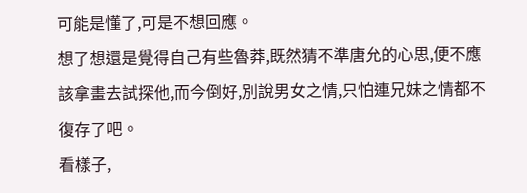可能是懂了,可是不想回應。
想了想還是覺得自己有些魯莽,既然猜不準唐允的心思,便不應該拿畫去試探他,而今倒好,別說男女之情,只怕連兄妹之情都不復存了吧。
看樣子,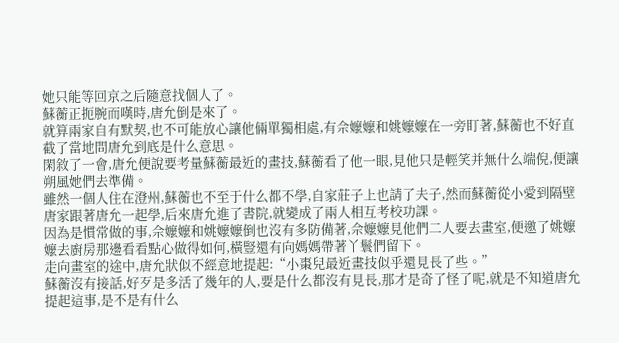她只能等回京之后隨意找個人了。
蘇蘅正扼腕而嘆時,唐允倒是來了。
就算兩家自有默契,也不可能放心讓他倆單獨相處,有佘嬤嬤和姚嬤嬤在一旁盯著,蘇蘅也不好直截了當地問唐允到底是什么意思。
閑敘了一會,唐允便說要考量蘇蘅最近的畫技,蘇蘅看了他一眼,見他只是輕笑并無什么端倪,便讓朔風她們去準備。
雖然一個人住在澄州,蘇蘅也不至于什么都不學,自家莊子上也請了夫子,然而蘇蘅從小愛到隔壁唐家跟著唐允一起學,后來唐允進了書院,就變成了兩人相互考校功課。
因為是慣常做的事,佘嬤嬤和姚嬤嬤倒也沒有多防備著,佘嬤嬤見他們二人要去畫室,便邀了姚嬤嬤去廚房那邊看看點心做得如何,橫豎還有向媽媽帶著丫鬟們留下。
走向畫室的途中,唐允狀似不經意地提起:“小棗兒最近畫技似乎還見長了些。”
蘇蘅沒有接話,好歹是多活了幾年的人,要是什么都沒有見長,那才是奇了怪了呢,就是不知道唐允提起這事,是不是有什么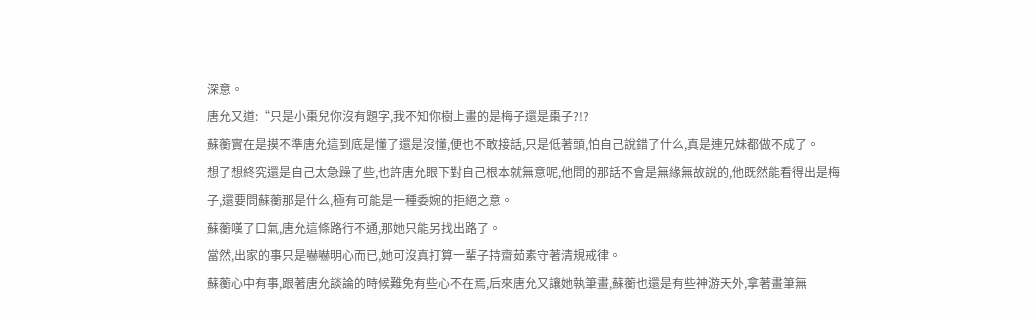深意。
唐允又道:“只是小棗兒你沒有題字,我不知你樹上畫的是梅子還是棗子?!?
蘇蘅實在是摸不準唐允這到底是懂了還是沒懂,便也不敢接話,只是低著頭,怕自己說錯了什么,真是連兄妹都做不成了。
想了想終究還是自己太急躁了些,也許唐允眼下對自己根本就無意呢,他問的那話不會是無緣無故說的,他既然能看得出是梅子,還要問蘇蘅那是什么,極有可能是一種委婉的拒絕之意。
蘇蘅嘆了口氣,唐允這條路行不通,那她只能另找出路了。
當然,出家的事只是嚇嚇明心而已,她可沒真打算一輩子持齋茹素守著清規戒律。
蘇蘅心中有事,跟著唐允談論的時候難免有些心不在焉,后來唐允又讓她執筆畫,蘇蘅也還是有些神游天外,拿著畫筆無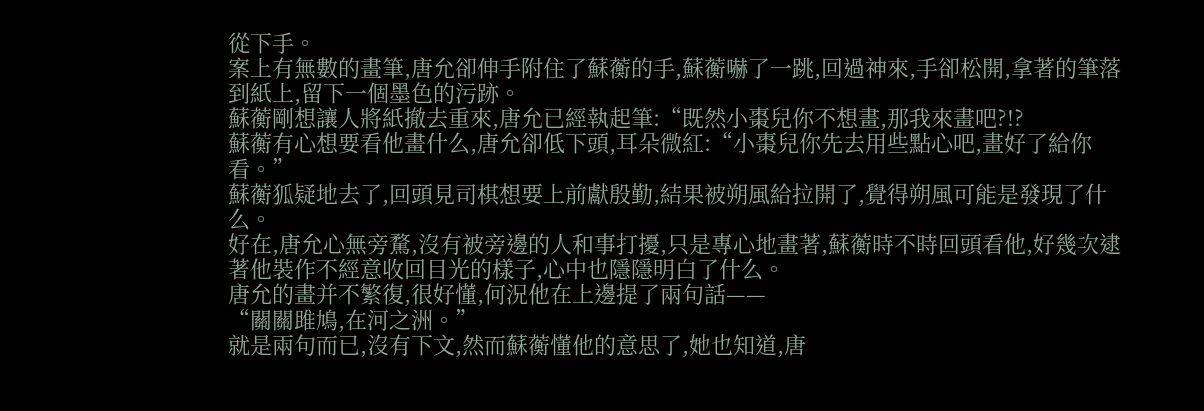從下手。
案上有無數的畫筆,唐允卻伸手附住了蘇蘅的手,蘇蘅嚇了一跳,回過神來,手卻松開,拿著的筆落到紙上,留下一個墨色的污跡。
蘇蘅剛想讓人將紙撤去重來,唐允已經執起筆:“既然小棗兒你不想畫,那我來畫吧?!?
蘇蘅有心想要看他畫什么,唐允卻低下頭,耳朵微紅:“小棗兒你先去用些點心吧,畫好了給你看。”
蘇蘅狐疑地去了,回頭見司棋想要上前獻殷勤,結果被朔風給拉開了,覺得朔風可能是發現了什么。
好在,唐允心無旁騖,沒有被旁邊的人和事打擾,只是專心地畫著,蘇蘅時不時回頭看他,好幾次逮著他裝作不經意收回目光的樣子,心中也隱隱明白了什么。
唐允的畫并不繁復,很好懂,何況他在上邊提了兩句話——
“關關雎鳩,在河之洲。”
就是兩句而已,沒有下文,然而蘇蘅懂他的意思了,她也知道,唐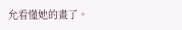允看懂她的畫了。